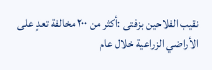نقيب الفلاحين بزفتى :أكثر من ٢٠٠ مخالفة تعدٍ على الأراضي الزراعية خلال عام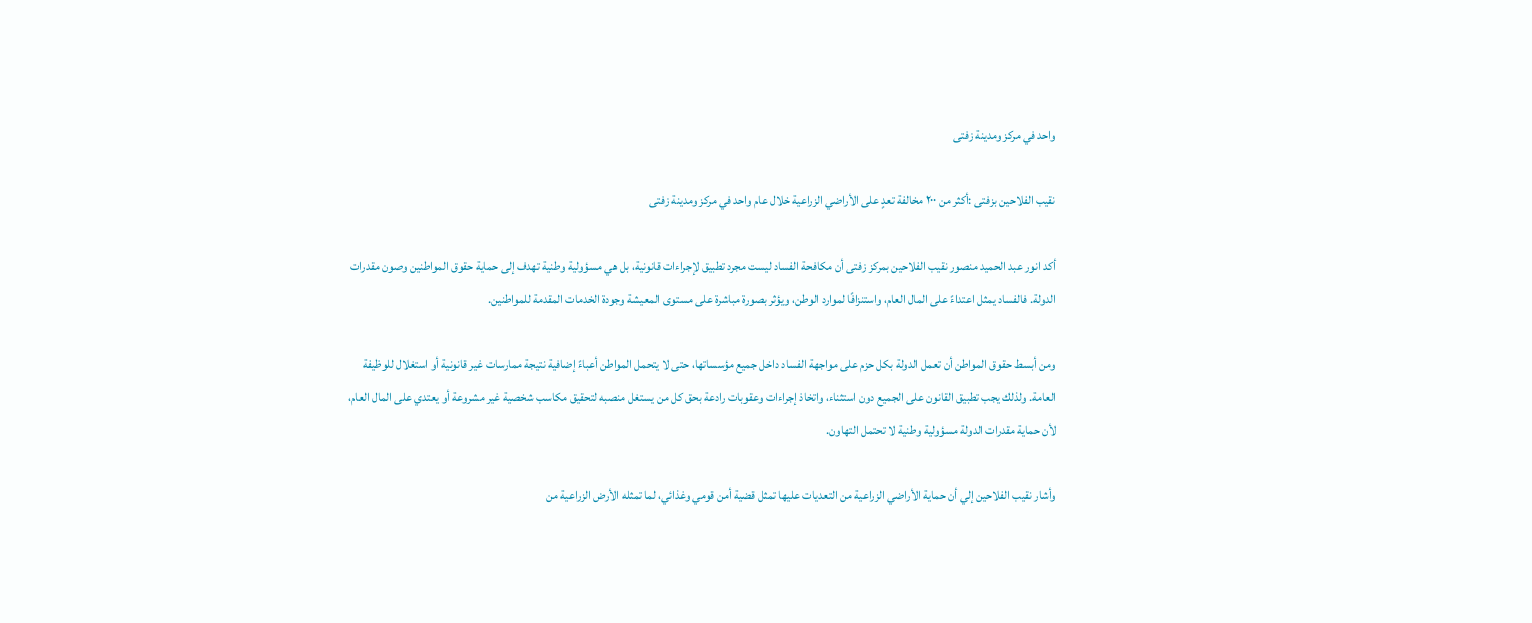واحد في مركز ومدينة زفتى

نقيب الفلاحين بزفتى :أكثر من ٢٠٠ مخالفة تعدٍ على الأراضي الزراعية خلال عام واحد في مركز ومدينة زفتى

أكد انور عبد الحميد منصور نقيب الفلاحين بمركز زفتى أن مكافحة الفساد ليست مجرد تطبيق لإجراءات قانونية، بل هي مسؤولية وطنية تهدف إلى حماية حقوق المواطنين وصون مقدرات الدولة. فالفساد يمثل اعتداءً على المال العام، واستنزافًا لموارد الوطن، ويؤثر بصورة مباشرة على مستوى المعيشة وجودة الخدمات المقدمة للمواطنين.

ومن أبسط حقوق المواطن أن تعمل الدولة بكل حزم على مواجهة الفساد داخل جميع مؤسساتها، حتى لا يتحمل المواطن أعباءً إضافية نتيجة ممارسات غير قانونية أو استغلال للوظيفة العامة. ولذلك يجب تطبيق القانون على الجميع دون استثناء، واتخاذ إجراءات وعقوبات رادعة بحق كل من يستغل منصبه لتحقيق مكاسب شخصية غير مشروعة أو يعتدي على المال العام، لأن حماية مقدرات الدولة مسؤولية وطنية لا تحتمل التهاون.

وأشار نقيب الفلاحين إلي أن حماية الأراضي الزراعية من التعديات عليها تمثل قضية أمن قومي وغذائي، لما تمثله الأرض الزراعية من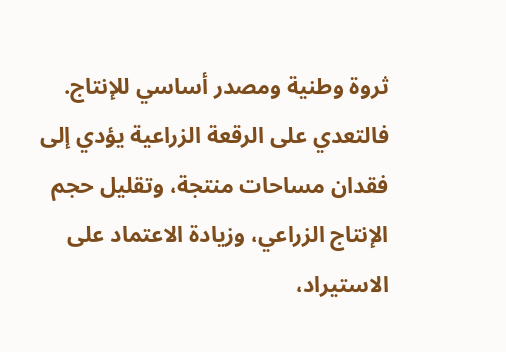ثروة وطنية ومصدر أساسي للإنتاج. فالتعدي على الرقعة الزراعية يؤدي إلى فقدان مساحات منتجة، وتقليل حجم الإنتاج الزراعي، وزيادة الاعتماد على الاستيراد،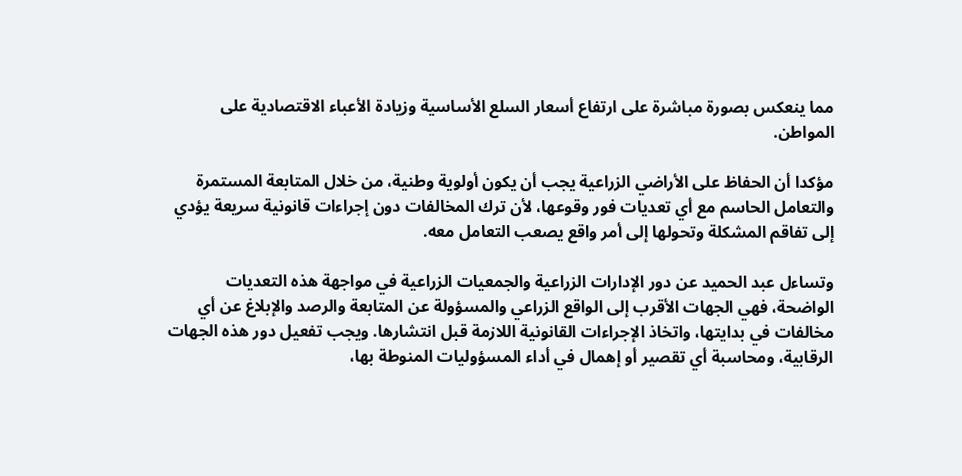مما ينعكس بصورة مباشرة على ارتفاع أسعار السلع الأساسية وزيادة الأعباء الاقتصادية على المواطن.

مؤكدا أن الحفاظ على الأراضي الزراعية يجب أن يكون أولوية وطنية، من خلال المتابعة المستمرة والتعامل الحاسم مع أي تعديات فور وقوعها، لأن ترك المخالفات دون إجراءات قانونية سريعة يؤدي إلى تفاقم المشكلة وتحولها إلى أمر واقع يصعب التعامل معه.

وتساءل عبد الحميد عن دور الإدارات الزراعية والجمعيات الزراعية في مواجهة هذه التعديات الواضحة، فهي الجهات الأقرب إلى الواقع الزراعي والمسؤولة عن المتابعة والرصد والإبلاغ عن أي مخالفات في بدايتها، واتخاذ الإجراءات القانونية اللازمة قبل انتشارها. ويجب تفعيل دور هذه الجهات الرقابية، ومحاسبة أي تقصير أو إهمال في أداء المسؤوليات المنوطة بها،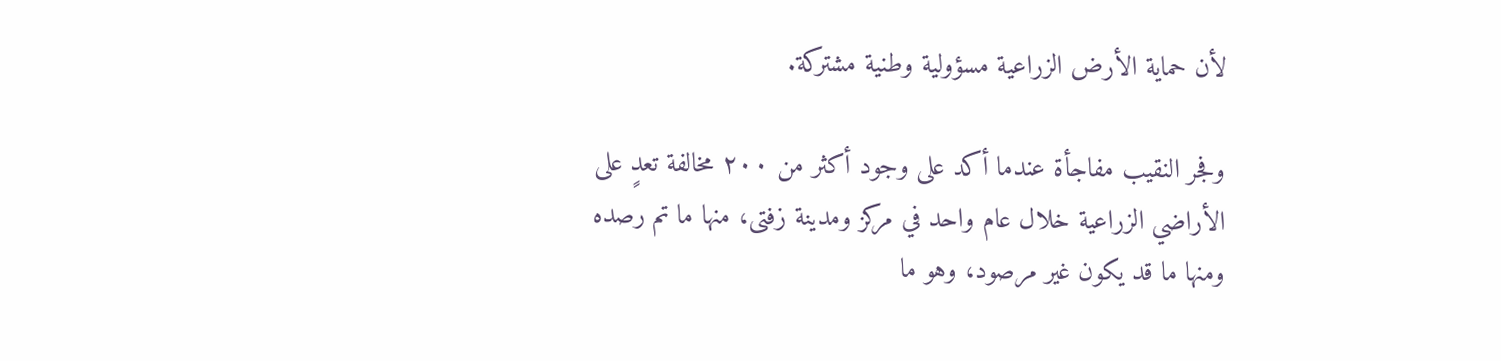لأن حماية الأرض الزراعية مسؤولية وطنية مشتركة.

وفجر النقيب مفاجأة عندما أكد على وجود أكثر من ٢٠٠ مخالفة تعدٍ على الأراضي الزراعية خلال عام واحد في مركز ومدينة زفتى، منها ما تم رصده ومنها ما قد يكون غير مرصود، وهو ما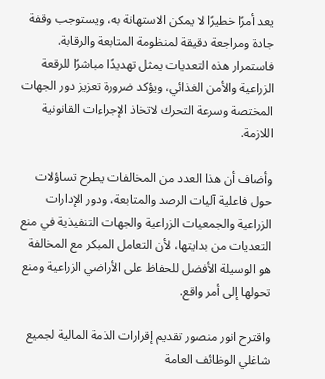يعد أمرًا خطيرًا لا يمكن الاستهانة به، ويستوجب وقفة جادة ومراجعة دقيقة لمنظومة المتابعة والرقابة. فاستمرار هذه التعديات يمثل تهديدًا مباشرًا للرقعة الزراعية والأمن الغذائي، ويؤكد ضرورة تعزيز دور الجهات المختصة وسرعة التحرك لاتخاذ الإجراءات القانونية اللازمة.

وأضاف أن هذا العدد من المخالفات يطرح تساؤلات حول فاعلية آليات الرصد والمتابعة، ودور الإدارات الزراعية والجمعيات الزراعية والجهات التنفيذية في منع التعديات من بدايتها، لأن التعامل المبكر مع المخالفة هو الوسيلة الأفضل للحفاظ على الأراضي الزراعية ومنع تحولها إلى أمر واقع.

واقترح انور منصور تقديم إقرارات الذمة المالية لجميع شاغلي الوظائف العامة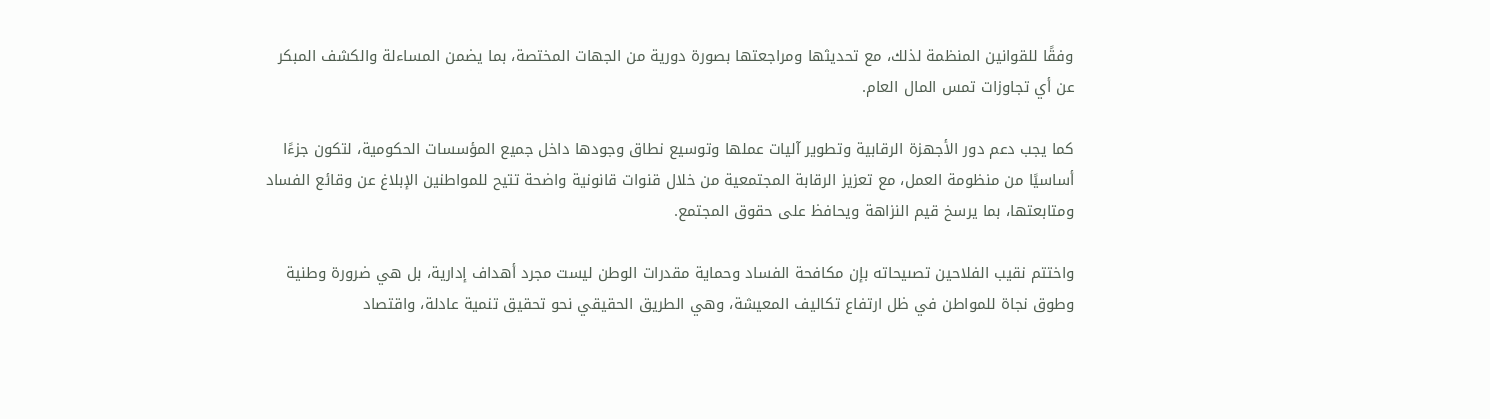وفقًا للقوانين المنظمة لذلك، مع تحديثها ومراجعتها بصورة دورية من الجهات المختصة، بما يضمن المساءلة والكشف المبكر عن أي تجاوزات تمس المال العام.

كما يجب دعم دور الأجهزة الرقابية وتطوير آليات عملها وتوسيع نطاق وجودها داخل جميع المؤسسات الحكومية، لتكون جزءًا أساسيًا من منظومة العمل، مع تعزيز الرقابة المجتمعية من خلال قنوات قانونية واضحة تتيح للمواطنين الإبلاغ عن وقائع الفساد ومتابعتها، بما يرسخ قيم النزاهة ويحافظ على حقوق المجتمع.

واختتم نقيب الفلاحين تصىيحاته بإن مكافحة الفساد وحماية مقدرات الوطن ليست مجرد أهداف إدارية، بل هي ضرورة وطنية وطوق نجاة للمواطن في ظل ارتفاع تكاليف المعيشة، وهي الطريق الحقيقي نحو تحقيق تنمية عادلة، واقتصاد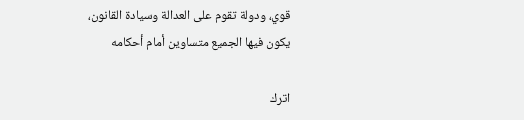قوي، ودولة تقوم على العدالة وسيادة القانون، يكون فيها الجميع متساوين أمام أحكامه

اترك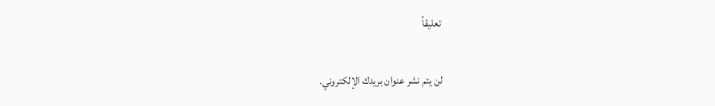تعليقاً

لن يتم نشر عنوان بريدك الإلكتروني.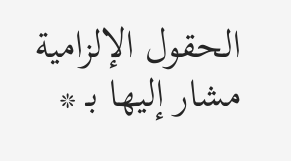الحقول الإلزامية مشار إليها بـ *